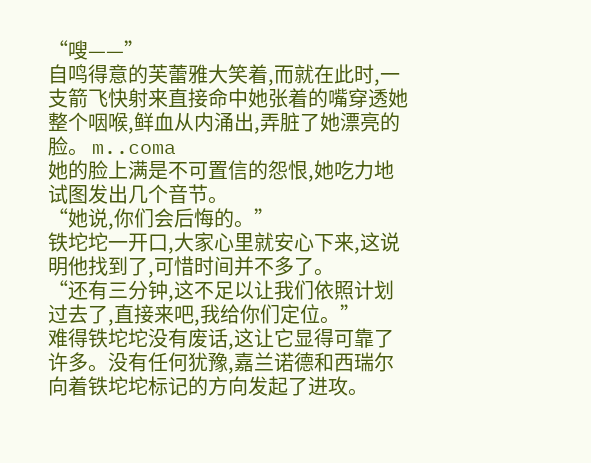“嗖——”
自鸣得意的芙蕾雅大笑着,而就在此时,一支箭飞快射来直接命中她张着的嘴穿透她整个咽喉,鲜血从内涌出,弄脏了她漂亮的脸。 m..coma
她的脸上满是不可置信的怨恨,她吃力地试图发出几个音节。
“她说,你们会后悔的。”
铁坨坨一开口,大家心里就安心下来,这说明他找到了,可惜时间并不多了。
“还有三分钟,这不足以让我们依照计划过去了,直接来吧,我给你们定位。”
难得铁坨坨没有废话,这让它显得可靠了许多。没有任何犹豫,嘉兰诺德和西瑞尔向着铁坨坨标记的方向发起了进攻。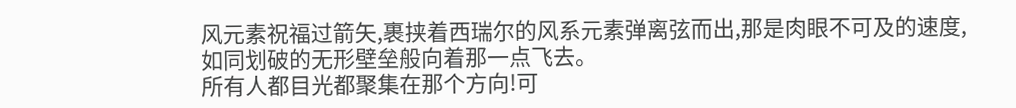风元素祝福过箭矢,裹挟着西瑞尔的风系元素弹离弦而出,那是肉眼不可及的速度,如同划破的无形壁垒般向着那一点飞去。
所有人都目光都聚集在那个方向!可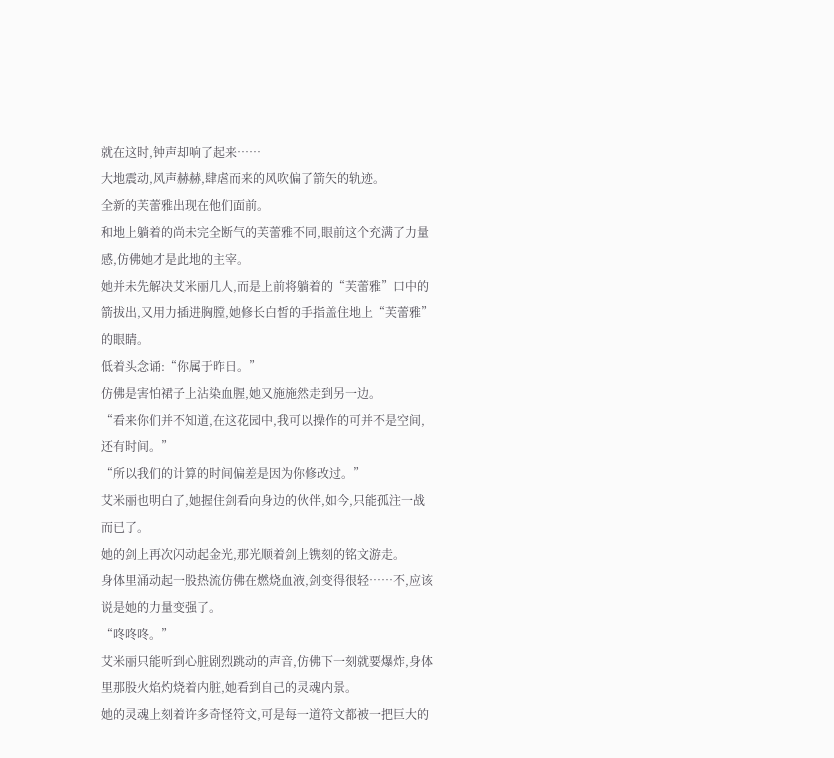就在这时,钟声却响了起来……
大地震动,风声赫赫,肆虐而来的风吹偏了箭矢的轨迹。
全新的芙蕾雅出现在他们面前。
和地上躺着的尚未完全断气的芙蕾雅不同,眼前这个充满了力量感,仿佛她才是此地的主宰。
她并未先解决艾米丽几人,而是上前将躺着的“芙蕾雅”口中的箭拔出,又用力插进胸膛,她修长白皙的手指盖住地上“芙蕾雅”的眼睛。
低着头念诵:“你属于昨日。”
仿佛是害怕裙子上沾染血腥,她又施施然走到另一边。
“看来你们并不知道,在这花园中,我可以操作的可并不是空间,还有时间。”
“所以我们的计算的时间偏差是因为你修改过。”
艾米丽也明白了,她握住剑看向身边的伙伴,如今,只能孤注一战而已了。
她的剑上再次闪动起金光,那光顺着剑上镌刻的铭文游走。
身体里涌动起一股热流仿佛在燃烧血液,剑变得很轻……不,应该说是她的力量变强了。
“咚咚咚。”
艾米丽只能听到心脏剧烈跳动的声音,仿佛下一刻就要爆炸,身体里那股火焰灼烧着内脏,她看到自己的灵魂内景。
她的灵魂上刻着许多奇怪符文,可是每一道符文都被一把巨大的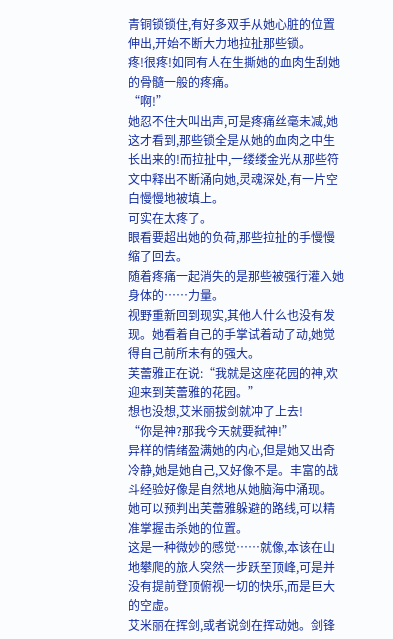青铜锁锁住,有好多双手从她心脏的位置伸出,开始不断大力地拉扯那些锁。
疼!很疼!如同有人在生撕她的血肉生刮她的骨髓一般的疼痛。
“啊!”
她忍不住大叫出声,可是疼痛丝毫未减,她这才看到,那些锁全是从她的血肉之中生长出来的!而拉扯中,一缕缕金光从那些符文中释出不断涌向她,灵魂深处,有一片空白慢慢地被填上。
可实在太疼了。
眼看要超出她的负荷,那些拉扯的手慢慢缩了回去。
随着疼痛一起消失的是那些被强行灌入她身体的……力量。
视野重新回到现实,其他人什么也没有发现。她看着自己的手掌试着动了动,她觉得自己前所未有的强大。
芙蕾雅正在说:“我就是这座花园的神,欢迎来到芙蕾雅的花园。”
想也没想,艾米丽拔剑就冲了上去!
“你是神?那我今天就要弑神!”
异样的情绪盈满她的内心,但是她又出奇冷静,她是她自己,又好像不是。丰富的战斗经验好像是自然地从她脑海中涌现。
她可以预判出芙蕾雅躲避的路线,可以精准掌握击杀她的位置。
这是一种微妙的感觉……就像,本该在山地攀爬的旅人突然一步跃至顶峰,可是并没有提前登顶俯视一切的快乐,而是巨大的空虚。
艾米丽在挥剑,或者说剑在挥动她。剑锋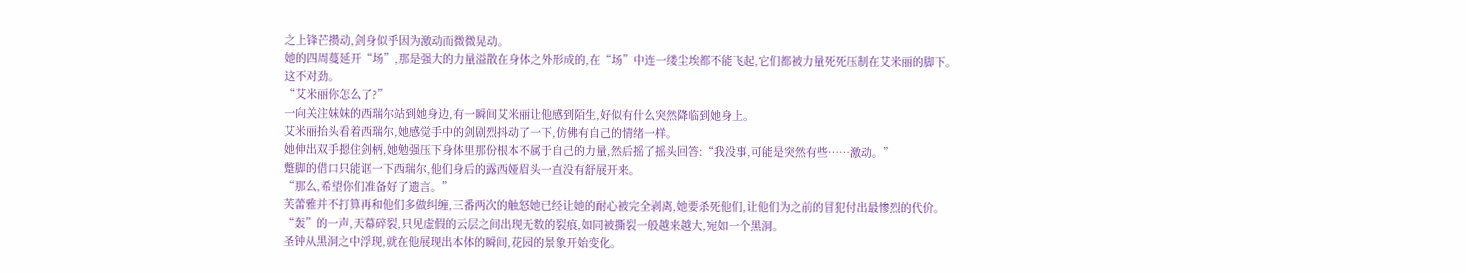之上锋芒攒动,剑身似乎因为激动而微微晃动。
她的四周蔓延开“场”,那是强大的力量溢散在身体之外形成的,在“场”中连一缕尘埃都不能飞起,它们都被力量死死压制在艾米丽的脚下。
这不对劲。
“艾米丽你怎么了?”
一向关注妹妹的西瑞尔站到她身边,有一瞬间艾米丽让他感到陌生,好似有什么突然降临到她身上。
艾米丽抬头看着西瑞尔,她感觉手中的剑剧烈抖动了一下,仿佛有自己的情绪一样。
她伸出双手摁住剑柄,她勉强压下身体里那份根本不属于自己的力量,然后摇了摇头回答:“我没事,可能是突然有些……激动。”
蹩脚的借口只能诓一下西瑞尔,他们身后的露西娅眉头一直没有舒展开来。
“那么,希望你们准备好了遗言。”
芙蕾雅并不打算再和他们多做纠缠,三番两次的触怒她已经让她的耐心被完全剥离,她要杀死他们,让他们为之前的冒犯付出最惨烈的代价。
“轰”的一声,天幕碎裂,只见虚假的云层之间出现无数的裂痕,如同被撕裂一般越来越大,宛如一个黑洞。
圣钟从黑洞之中浮现,就在他展现出本体的瞬间,花园的景象开始变化。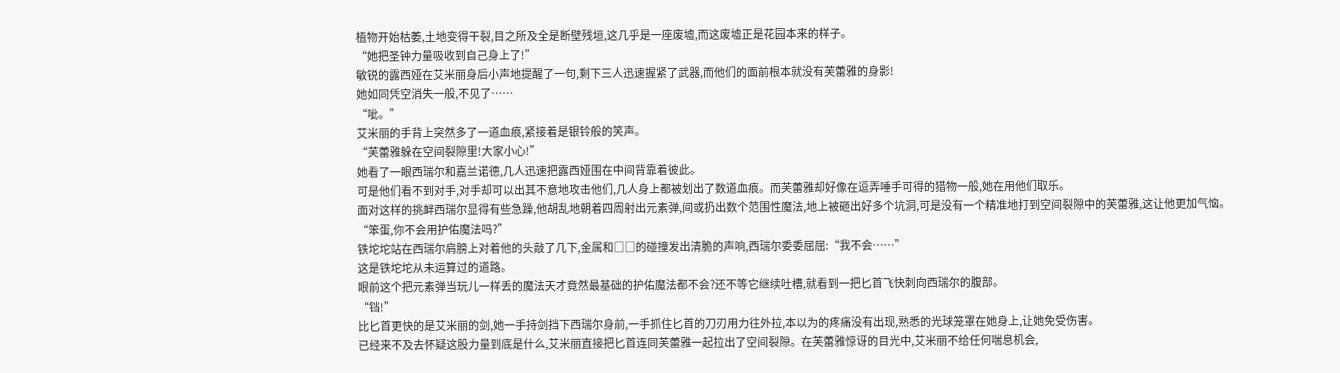植物开始枯萎,土地变得干裂,目之所及全是断壁残垣,这几乎是一座废墟,而这废墟正是花园本来的样子。
“她把圣钟力量吸收到自己身上了!”
敏锐的露西娅在艾米丽身后小声地提醒了一句,剩下三人迅速握紧了武器,而他们的面前根本就没有芙蕾雅的身影!
她如同凭空消失一般,不见了……
“呲。”
艾米丽的手背上突然多了一道血痕,紧接着是银铃般的笑声。
“芙蕾雅躲在空间裂隙里!大家小心!”
她看了一眼西瑞尔和嘉兰诺德,几人迅速把露西娅围在中间背靠着彼此。
可是他们看不到对手,对手却可以出其不意地攻击他们,几人身上都被划出了数道血痕。而芙蕾雅却好像在逗弄唾手可得的猎物一般,她在用他们取乐。
面对这样的挑衅西瑞尔显得有些急躁,他胡乱地朝着四周射出元素弹,间或扔出数个范围性魔法,地上被砸出好多个坑洞,可是没有一个精准地打到空间裂隙中的芙蕾雅,这让他更加气恼。
“笨蛋,你不会用护佑魔法吗?”
铁坨坨站在西瑞尔肩膀上对着他的头敲了几下,金属和□□的碰撞发出清脆的声响,西瑞尔委委屈屈:“我不会……”
这是铁坨坨从未运算过的道路。
眼前这个把元素弹当玩儿一样丢的魔法天才竟然最基础的护佑魔法都不会?还不等它继续吐槽,就看到一把匕首飞快刺向西瑞尔的腹部。
“铛!”
比匕首更快的是艾米丽的剑,她一手持剑挡下西瑞尔身前,一手抓住匕首的刀刃用力往外拉,本以为的疼痛没有出现,熟悉的光球笼罩在她身上,让她免受伤害。
已经来不及去怀疑这股力量到底是什么,艾米丽直接把匕首连同芙蕾雅一起拉出了空间裂隙。在芙蕾雅惊讶的目光中,艾米丽不给任何喘息机会,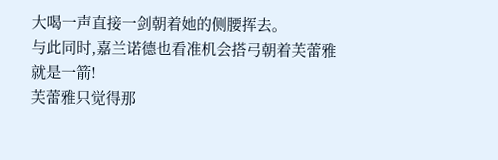大喝一声直接一剑朝着她的侧腰挥去。
与此同时,嘉兰诺德也看准机会搭弓朝着芙蕾雅就是一箭!
芙蕾雅只觉得那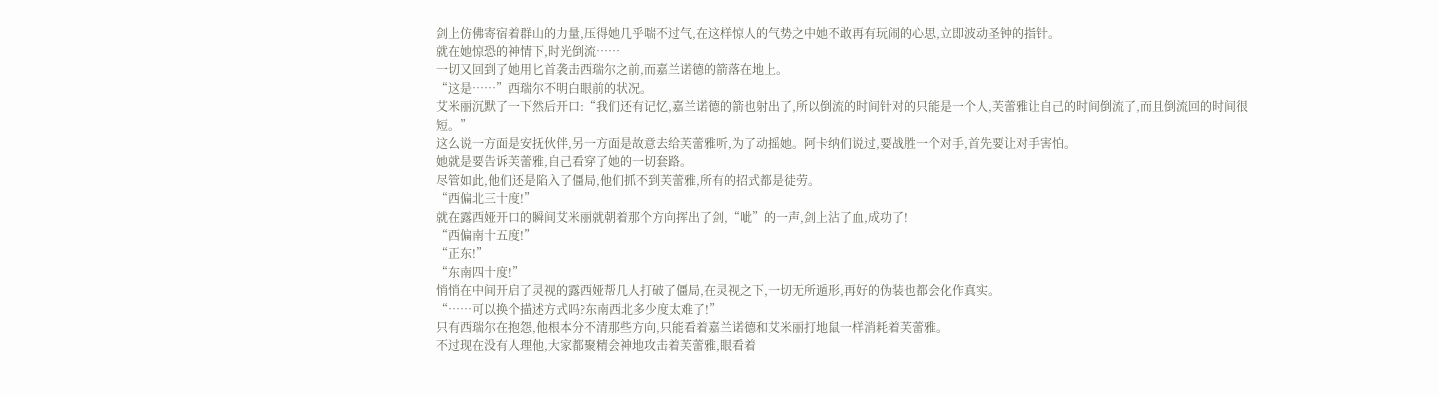剑上仿佛寄宿着群山的力量,压得她几乎喘不过气,在这样惊人的气势之中她不敢再有玩闹的心思,立即波动圣钟的指针。
就在她惊恐的神情下,时光倒流……
一切又回到了她用匕首袭击西瑞尔之前,而嘉兰诺德的箭落在地上。
“这是……”西瑞尔不明白眼前的状况。
艾米丽沉默了一下然后开口:“我们还有记忆,嘉兰诺德的箭也射出了,所以倒流的时间针对的只能是一个人,芙蕾雅让自己的时间倒流了,而且倒流回的时间很短。”
这么说一方面是安抚伙伴,另一方面是故意去给芙蕾雅听,为了动摇她。阿卡纳们说过,要战胜一个对手,首先要让对手害怕。
她就是要告诉芙蕾雅,自己看穿了她的一切套路。
尽管如此,他们还是陷入了僵局,他们抓不到芙蕾雅,所有的招式都是徒劳。
“西偏北三十度!”
就在露西娅开口的瞬间艾米丽就朝着那个方向挥出了剑,“呲”的一声,剑上沾了血,成功了!
“西偏南十五度!”
“正东!”
“东南四十度!”
悄悄在中间开启了灵视的露西娅帮几人打破了僵局,在灵视之下,一切无所遁形,再好的伪装也都会化作真实。
“……可以换个描述方式吗?东南西北多少度太难了!”
只有西瑞尔在抱怨,他根本分不清那些方向,只能看着嘉兰诺德和艾米丽打地鼠一样消耗着芙蕾雅。
不过现在没有人理他,大家都聚精会神地攻击着芙蕾雅,眼看着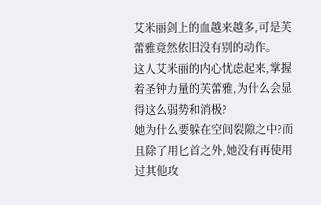艾米丽剑上的血越来越多,可是芙蕾雅竟然依旧没有别的动作。
这人艾米丽的内心忧虑起来,掌握着圣钟力量的芙蕾雅,为什么会显得这么弱势和消极?
她为什么要躲在空间裂隙之中?而且除了用匕首之外,她没有再使用过其他攻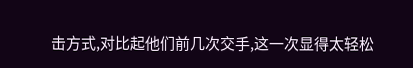击方式,对比起他们前几次交手,这一次显得太轻松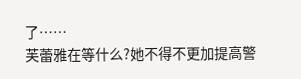了……
芙蕾雅在等什么?她不得不更加提高警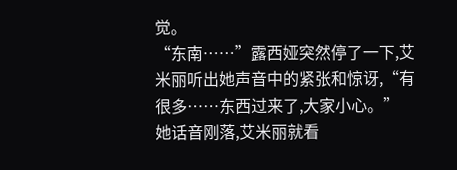觉。
“东南……”露西娅突然停了一下,艾米丽听出她声音中的紧张和惊讶,“有很多……东西过来了,大家小心。”
她话音刚落,艾米丽就看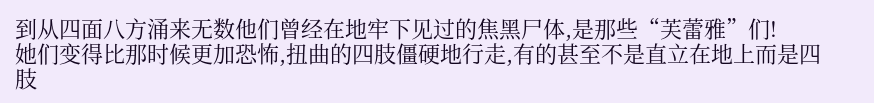到从四面八方涌来无数他们曾经在地牢下见过的焦黑尸体,是那些“芙蕾雅”们!
她们变得比那时候更加恐怖,扭曲的四肢僵硬地行走,有的甚至不是直立在地上而是四肢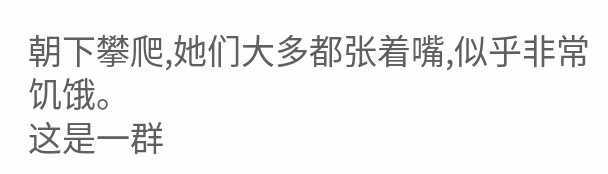朝下攀爬,她们大多都张着嘴,似乎非常饥饿。
这是一群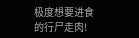极度想要进食的行尸走肉!